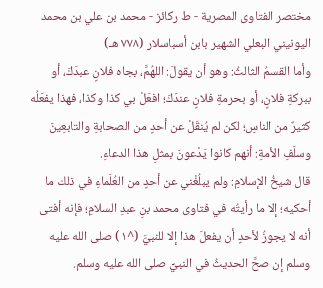مختصر الفتاوى المصرية - ط ركائز - محمد بن علي بن محمد اليونيني البعلي الشهير بابن أسباسلار (٧٧٨ هـ)
وأما القسمُ الثالثُ: وهو أن يقولَ: اللهُمَّ، بجاه فلانٍ عبدَكَ، أو ببركةِ فلانٍ، أو بحرمةِ فلانٍ عندَكَ؛ افعَلْ بي كذا وكذا، فهذا يفعَلُه كثيرٌ من الناسِ؛ لكن لم يُنقَلْ عن أحدٍ من الصحابةِ والتابعِينَ وسلَفِ الأمةِ: أنهم كانوا يَدْعونَ بمثلِ هذا الدعاءِ.
قال شيخُ الإسلامِ: ولم يبلُغْني عن أحدٍ من العُلَماءِ في ذلك ما أحكيه؛ إلا ما رأيتُه في فتاوى محمد بنِ عبدِ السلامِ؛ فإنه أفتى أنه لا يجوزُ لأحدٍ أن يفعلَ هذا إلا للنبيَّ (^١) صلى الله عليه وسلم إن صحَّ الحديثُ في النبيِّ صلى الله عليه وسلم.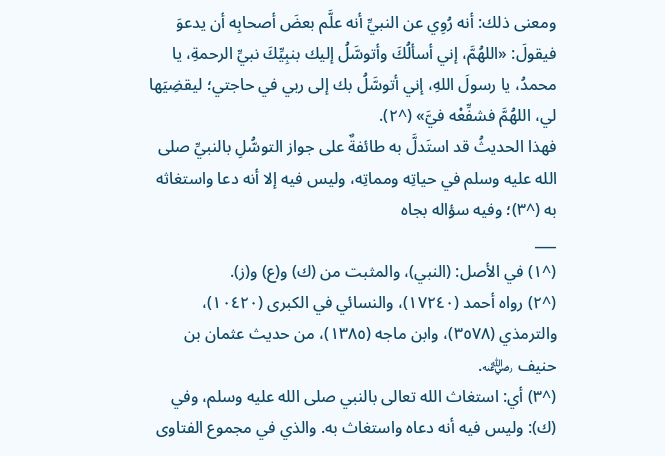ومعنى ذلك: أنه رُوِي عن النبيِّ أنه علَّم بعضَ أصحابِه أن يدعوَ فيقولَ: «اللهُمَّ، إني أسألُكَ وأتوسَّلُ إليك بنبِيِّكَ نبيِّ الرحمةِ، يا محمدُ، يا رسولَ اللهِ، إني أتوسَّلُ بك إلى ربي في حاجتي؛ ليقضِيَها لي، اللهُمَّ فشفِّعْه فيَّ» (^٢).
فهذا الحديثُ قد استَدلَّ به طائفةٌ على جواز التوسُّلِ بالنبيِّ صلى الله عليه وسلم في حياتِه ومماتِه، وليس فيه إلا أنه دعا واستغاثه به (^٣)؛ وفيه سؤاله بجاه
___
(^١) في الأصل: (النبي)، والمثبت من (ك) و(ع) و(ز).
(^٢) رواه أحمد (١٧٢٤٠)، والنسائي في الكبرى (١٠٤٢٠)، والترمذي (٣٥٧٨)، وابن ماجه (١٣٨٥)، من حديث عثمان بن حنيف ﵁.
(^٣) أي: استغاث الله تعالى بالنبي صلى الله عليه وسلم، وفي (ك): وليس فيه أنه دعاه واستغاث به. والذي في مجموع الفتاوى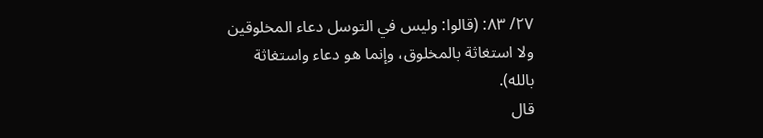٢٧/ ٨٣: (قالوا: وليس في التوسل دعاء المخلوقين ولا استغاثة بالمخلوق، وإنما هو دعاء واستغاثة بالله).
قال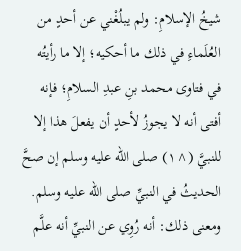شيخُ الإسلامِ: ولم يبلُغْني عن أحدٍ من العُلَماءِ في ذلك ما أحكيه؛ إلا ما رأيتُه في فتاوى محمد بنِ عبدِ السلامِ؛ فإنه أفتى أنه لا يجوزُ لأحدٍ أن يفعلَ هذا إلا للنبيَّ (^١) صلى الله عليه وسلم إن صحَّ الحديثُ في النبيِّ صلى الله عليه وسلم.
ومعنى ذلك: أنه رُوِي عن النبيِّ أنه علَّم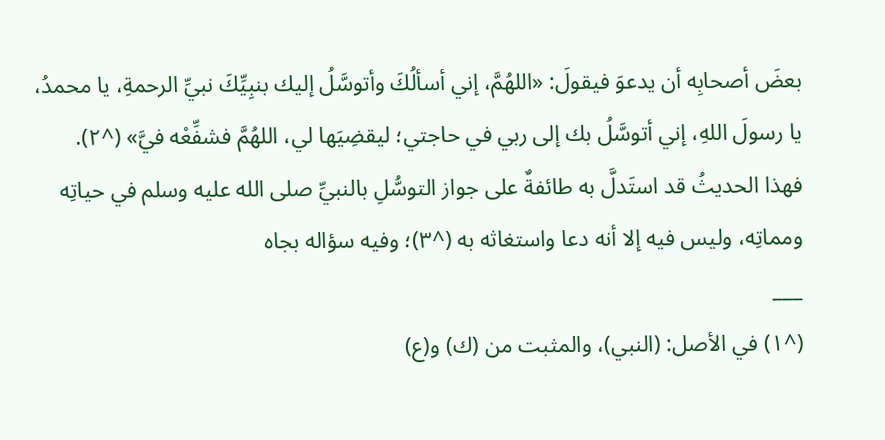بعضَ أصحابِه أن يدعوَ فيقولَ: «اللهُمَّ، إني أسألُكَ وأتوسَّلُ إليك بنبِيِّكَ نبيِّ الرحمةِ، يا محمدُ، يا رسولَ اللهِ، إني أتوسَّلُ بك إلى ربي في حاجتي؛ ليقضِيَها لي، اللهُمَّ فشفِّعْه فيَّ» (^٢).
فهذا الحديثُ قد استَدلَّ به طائفةٌ على جواز التوسُّلِ بالنبيِّ صلى الله عليه وسلم في حياتِه ومماتِه، وليس فيه إلا أنه دعا واستغاثه به (^٣)؛ وفيه سؤاله بجاه
___
(^١) في الأصل: (النبي)، والمثبت من (ك) و(ع)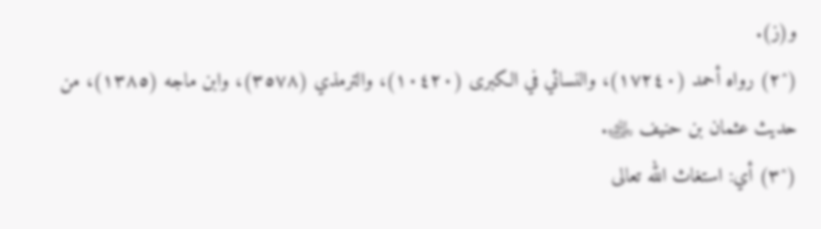و(ز).
(^٢) رواه أحمد (١٧٢٤٠)، والنسائي في الكبرى (١٠٤٢٠)، والترمذي (٣٥٧٨)، وابن ماجه (١٣٨٥)، من حديث عثمان بن حنيف ﵁.
(^٣) أي: استغاث الله تعالى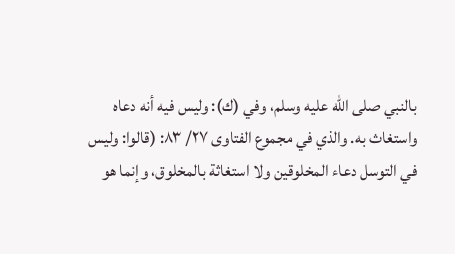بالنبي صلى الله عليه وسلم، وفي (ك): وليس فيه أنه دعاه واستغاث به. والذي في مجموع الفتاوى ٢٧/ ٨٣: (قالوا: وليس في التوسل دعاء المخلوقين ولا استغاثة بالمخلوق، وإنما هو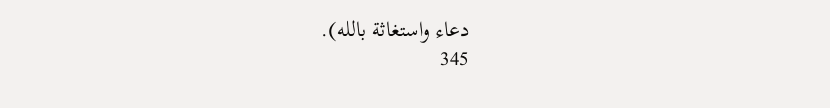دعاء واستغاثة بالله).
345